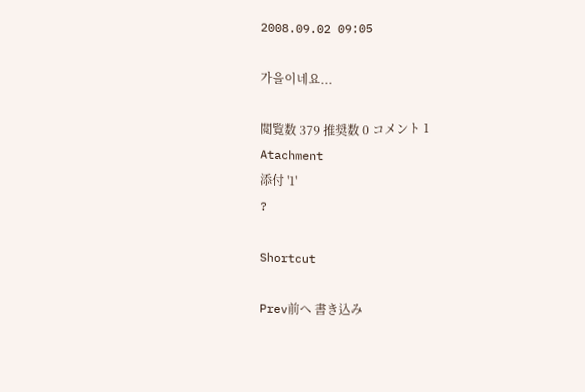2008.09.02 09:05

가을이네요...

閲覧数 379 推奨数 0 コメント 1
Atachment
添付 '1'
?

Shortcut

Prev前へ 書き込み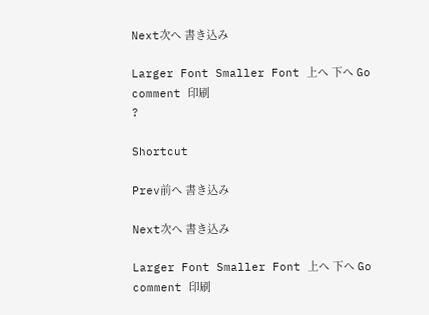Next次へ 書き込み

Larger Font Smaller Font 上へ 下へ Go comment 印刷
?

Shortcut

Prev前へ 書き込み

Next次へ 書き込み

Larger Font Smaller Font 上へ 下へ Go comment 印刷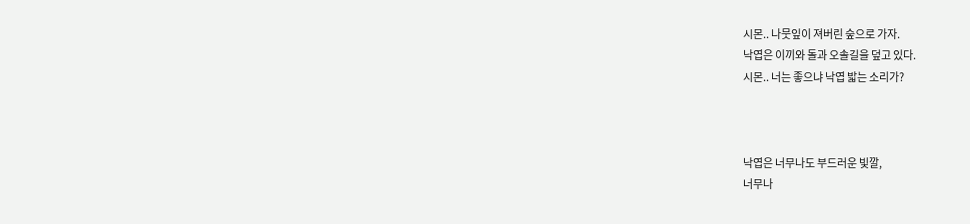시몬.. 나뭇잎이 져버린 숲으로 가자.
낙엽은 이끼와 돌과 오솔길을 덮고 있다.
시몬.. 너는 좋으냐 낙엽 밟는 소리가?



낙엽은 너무나도 부드러운 빛깔,
너무나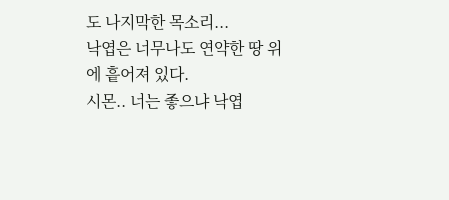도 나지막한 목소리...
낙엽은 너무나도 연약한 땅 위에 흩어져 있다.
시몬.. 너는 좋으냐 낙엽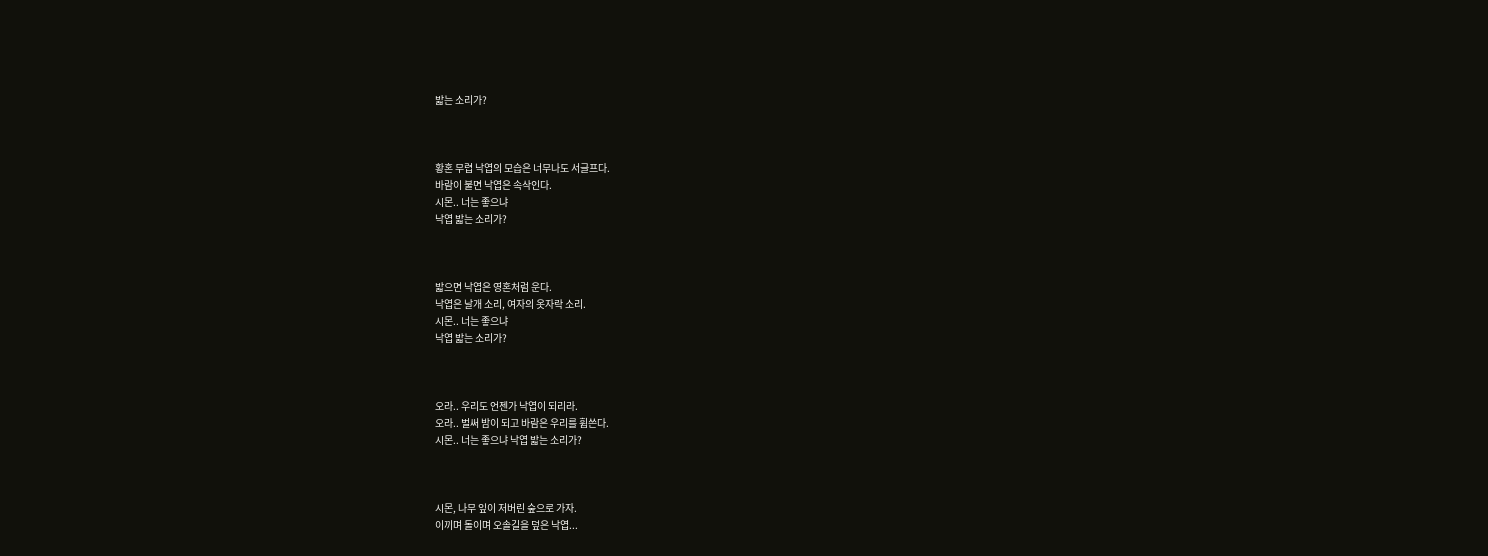밟는 소리가?



황혼 무렵 낙엽의 모습은 너무나도 서글프다.
바람이 불면 낙엽은 속삭인다.
시몬.. 너는 좋으냐
낙엽 밟는 소리가?



밟으면 낙엽은 영혼처럼 운다.
낙엽은 날개 소리, 여자의 옷자락 소리.
시몬.. 너는 좋으냐
낙엽 밟는 소리가?



오라.. 우리도 언젠가 낙엽이 되리라.
오라.. 벌써 밤이 되고 바람은 우리를 휩쓴다.
시몬.. 너는 좋으냐 낙엽 밟는 소리가?



시몬, 나무 잎이 저버린 숲으로 가자.
이끼며 돌이며 오솔길을 덮은 낙엽...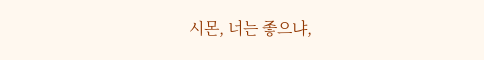시몬, 너는 좋으냐,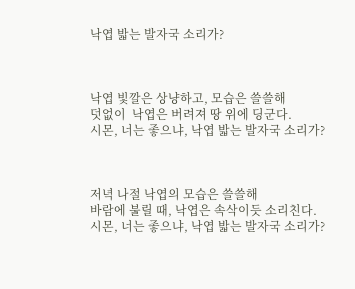낙엽 밟는 발자국 소리가?



낙엽 빛깔은 상냥하고, 모습은 쓸쓸해
덧없이  낙엽은 버려져 땅 위에 딩군다.
시몬, 너는 좋으냐, 낙엽 밟는 발자국 소리가?



저녁 나절 낙엽의 모습은 쓸쓸해
바람에 불릴 때, 낙엽은 속삭이듯 소리친다.
시몬, 너는 좋으냐, 낙엽 밟는 발자국 소리가?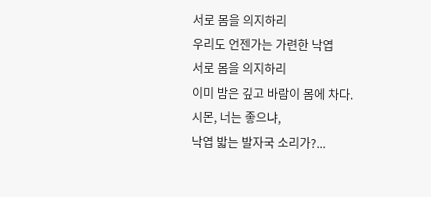서로 몸을 의지하리
우리도 언젠가는 가련한 낙엽
서로 몸을 의지하리
이미 밤은 깊고 바람이 몸에 차다.
시몬, 너는 좋으냐,
낙엽 밟는 발자국 소리가?...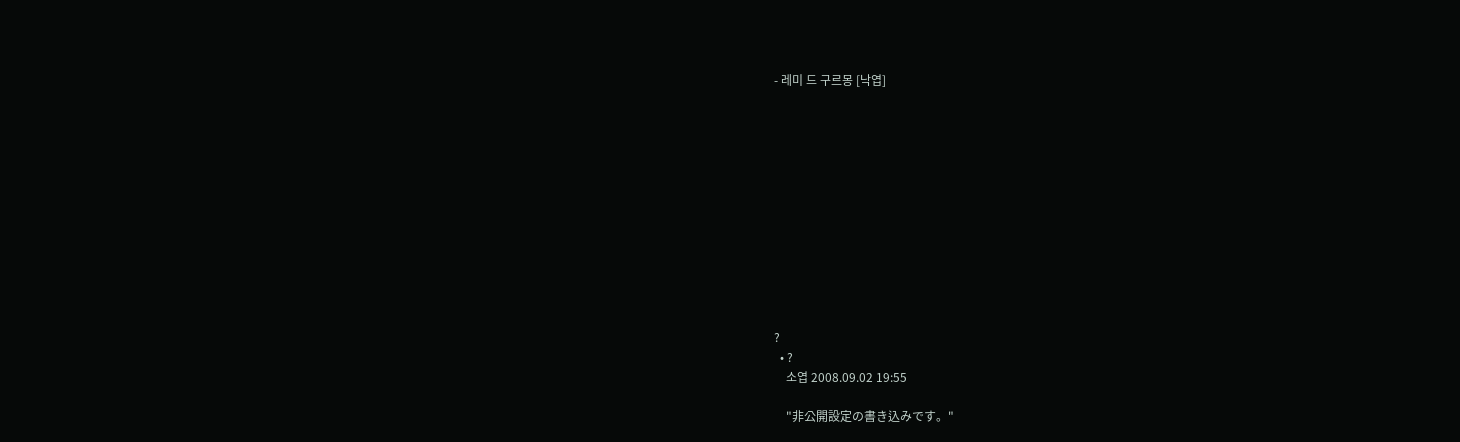- 레미 드 구르몽 [낙엽]












?
  • ?
    소엽 2008.09.02 19:55

    "非公開設定の書き込みです。"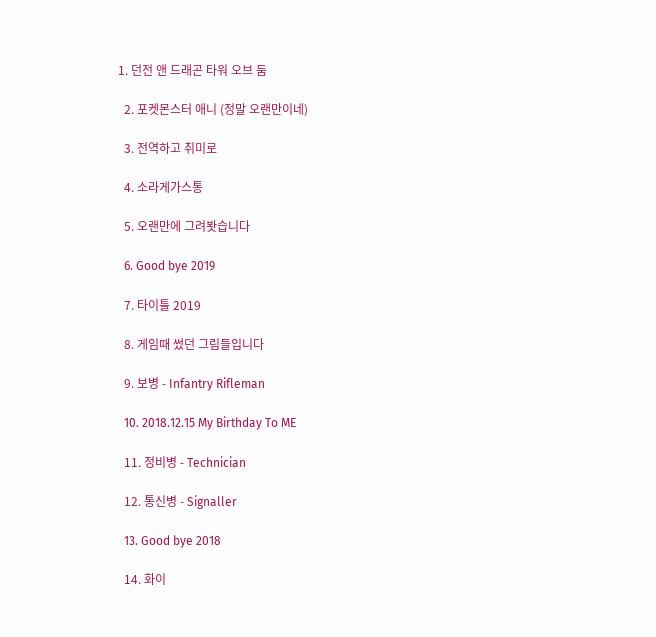1. 던전 앤 드래곤 타워 오브 둠

  2. 포켓몬스터 애니 (정말 오랜만이네)

  3. 전역하고 취미로

  4. 소라게가스통

  5. 오랜만에 그려봣습니다

  6. Good bye 2019

  7. 타이틀 2019

  8. 게임때 썼던 그림들입니다

  9. 보병 - Infantry Rifleman

  10. 2018.12.15 My Birthday To ME

  11. 정비병 - Technician

  12. 통신병 - Signaller

  13. Good bye 2018

  14. 화이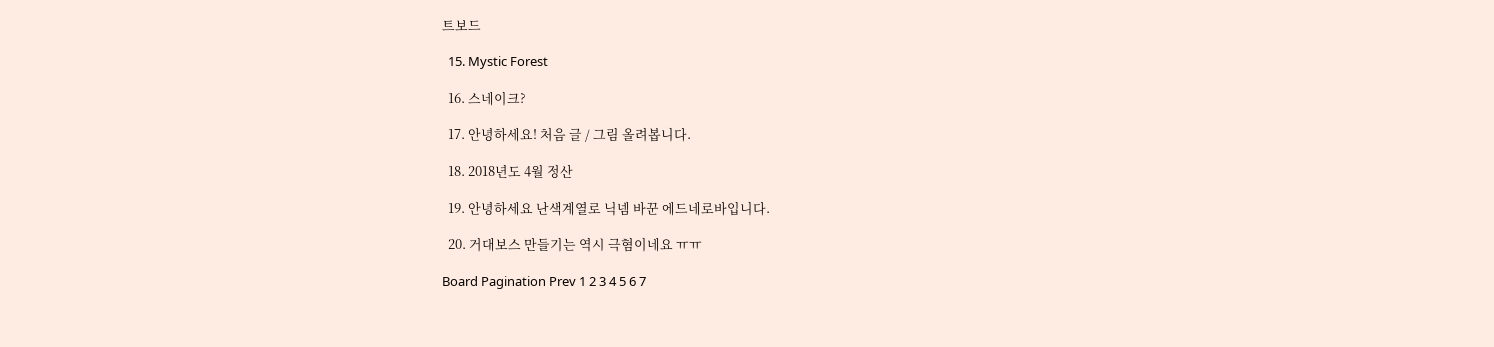트보드

  15. Mystic Forest

  16. 스네이크?

  17. 안녕하세요! 처음 글 / 그림 올려봅니다.

  18. 2018년도 4월 정산

  19. 안녕하세요 난색계열로 닉넴 바꾼 에드네로바입니다.

  20. 거대보스 만들기는 역시 극혐이네요 ㅠㅠ

Board Pagination Prev 1 2 3 4 5 6 7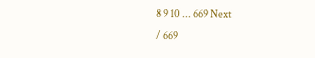8 9 10 ... 669 Next
/ 669